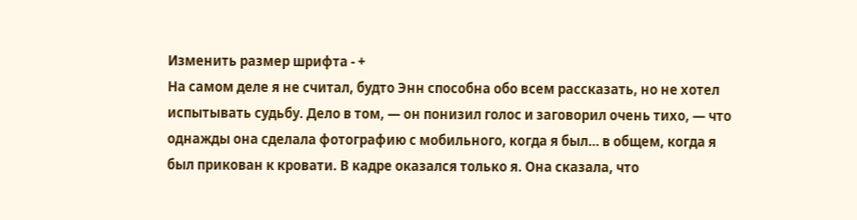Изменить размер шрифта - +
На самом деле я не считал, будто Энн способна обо всем рассказать, но не хотел испытывать судьбу. Дело в том, — он понизил голос и заговорил очень тихо, — что однажды она сделала фотографию с мобильного, когда я был… в общем, когда я был прикован к кровати. В кадре оказался только я. Она сказала, что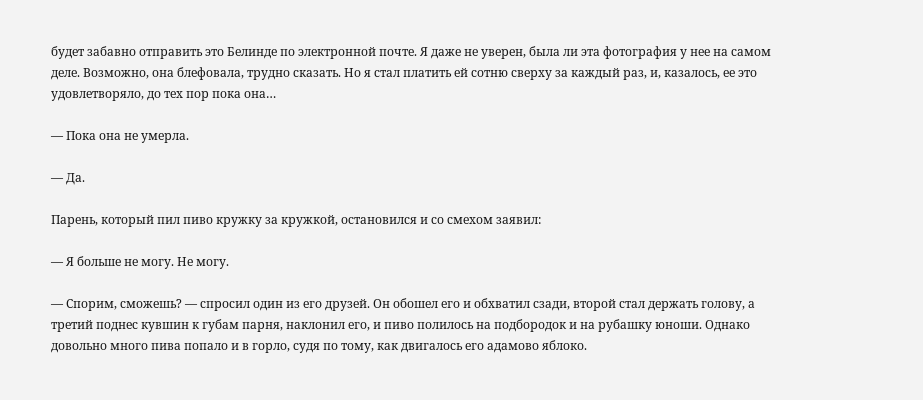будет забавно отправить это Белинде по электронной почте. Я даже не уверен, была ли эта фотография у нее на самом деле. Возможно, она блефовала, трудно сказать. Но я стал платить ей сотню сверху за каждый раз, и, казалось, ее это удовлетворяло, до тех пор пока она…

— Пока она не умерла.

— Да.

Парень, который пил пиво кружку за кружкой, остановился и со смехом заявил:

— Я больше не могу. Не могу.

— Спорим, сможешь? — спросил один из его друзей. Он обошел его и обхватил сзади, второй стал держать голову, а третий поднес кувшин к губам парня, наклонил его, и пиво полилось на подбородок и на рубашку юноши. Однако довольно много пива попало и в горло, судя по тому, как двигалось его адамово яблоко.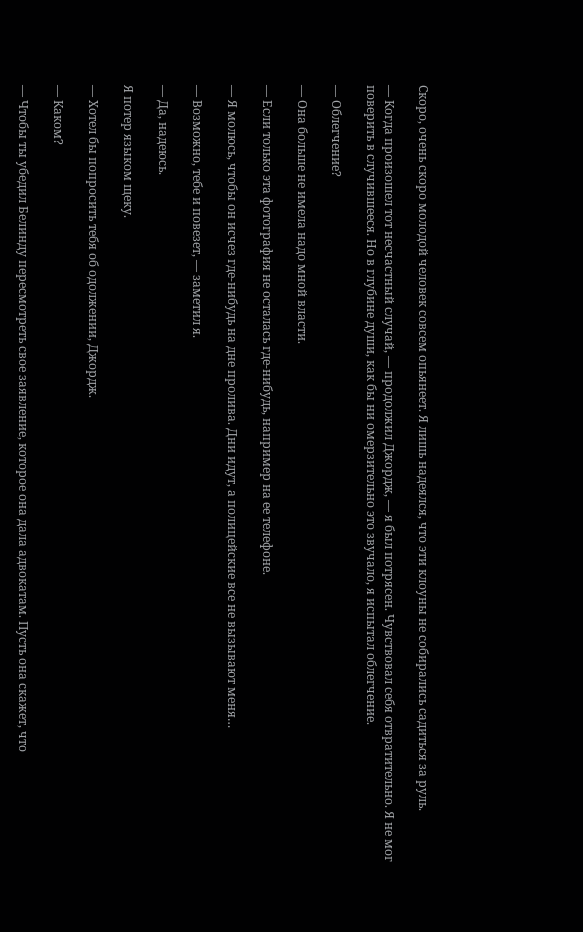Скоро, очень скоро молодой человек совсем опьянеет. Я лишь надеялся, что эти клоуны не собирались садиться за руль.

— Когда произошел тот несчастный случай, — продолжил Джордж, — я был потрясен. Чувствовал себя отвратительно. Я не мог поверить в случившееся. Но в глубине души, как бы ни омерзительно это звучало, я испытал облегчение.

— Облегчение?

— Она больше не имела надо мной власти.

— Если только эта фотография не осталась где-нибудь, например на ее телефоне.

— Я молюсь, чтобы он исчез где-нибудь на дне пролива. Дни идут, а полицейские все не вызывают меня…

— Возможно, тебе и повезет, — заметил я.

— Да, надеюсь.

Я потер языком щеку.

— Хотел бы попросить тебя об одолжении, Джордж.

— Каком?

— Чтобы ты убедил Белинду пересмотреть свое заявление, которое она дала адвокатам. Пусть она скажет, что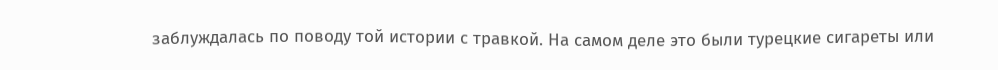заблуждалась по поводу той истории с травкой. На самом деле это были турецкие сигареты или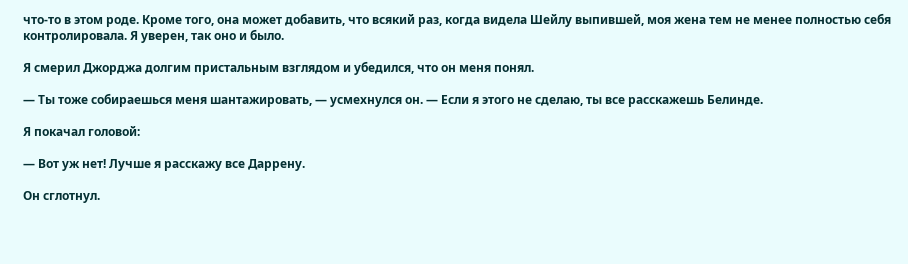что-то в этом роде. Кроме того, она может добавить, что всякий раз, когда видела Шейлу выпившей, моя жена тем не менее полностью себя контролировала. Я уверен, так оно и было.

Я смерил Джорджа долгим пристальным взглядом и убедился, что он меня понял.

— Ты тоже собираешься меня шантажировать, — усмехнулся он. — Если я этого не сделаю, ты все расскажешь Белинде.

Я покачал головой:

— Вот уж нет! Лучше я расскажу все Даррену.

Он сглотнул.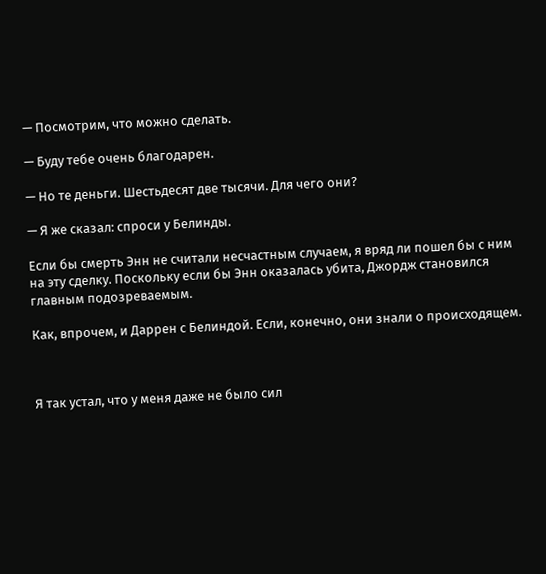— Посмотрим, что можно сделать.

— Буду тебе очень благодарен.

— Но те деньги. Шестьдесят две тысячи. Для чего они?

— Я же сказал: спроси у Белинды.

Если бы смерть Энн не считали несчастным случаем, я вряд ли пошел бы с ним на эту сделку. Поскольку если бы Энн оказалась убита, Джордж становился главным подозреваемым.

Как, впрочем, и Даррен с Белиндой. Если, конечно, они знали о происходящем.



Я так устал, что у меня даже не было сил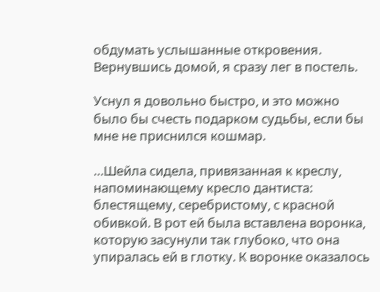обдумать услышанные откровения. Вернувшись домой, я сразу лег в постель.

Уснул я довольно быстро, и это можно было бы счесть подарком судьбы, если бы мне не приснился кошмар.

…Шейла сидела, привязанная к креслу, напоминающему кресло дантиста: блестящему, серебристому, с красной обивкой. В рот ей была вставлена воронка, которую засунули так глубоко, что она упиралась ей в глотку. К воронке оказалось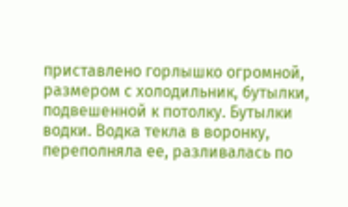приставлено горлышко огромной, размером с холодильник, бутылки, подвешенной к потолку. Бутылки водки. Водка текла в воронку, переполняла ее, разливалась по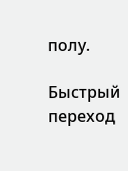полу.

Быстрый переход